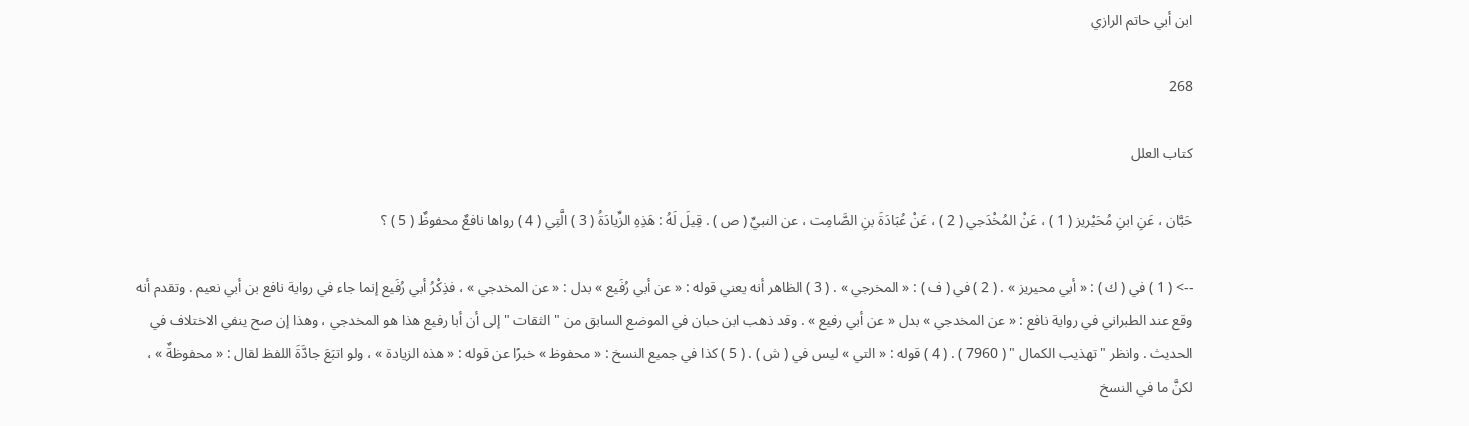ابن أبي حاتم الرازي

268

كتاب العلل

حَبَّان ، عَنِ ابنِ مُحَيْريز ( 1 ) ، عَنْ المُخْدَجي ( 2 ) ، عَنْ عُبَادَةَ بنِ الصَّامِت ، عن النبيِّ ( ص ) . قِيلَ لَهُ : هَذِهِ الزِّيادَةُ ( 3 ) الَّتِي ( 4 ) رواها نافعٌ محفوظٌ ( 5 ) ؟

--> ( 1 ) في ( ك ) : « أبي محيريز » . ( 2 ) في ( ف ) : « المخرجي » . ( 3 ) الظاهر أنه يعني قوله : « عن أبي رُفَيع » بدل : « عن المخدجي » ، فذِكْرُ أبي رُفَيع إنما جاء في رواية نافع بن أبي نعيم . وتقدم أنه وقع عند الطبراني في رواية نافع : « عن المخدجي » بدل « عن أبي رفيع » . وقد ذهب ابن حبان في الموضع السابق من " الثقات " إلى أن أبا رفيع هذا هو المخدجي ، وهذا إن صح ينفي الاختلاف في الحديث . وانظر " تهذيب الكمال " ( 7960 ) . ( 4 ) قوله : « التي » ليس في ( ش ) . ( 5 ) كذا في جميع النسخ : « محفوظ » خبرًا عن قوله : « هذه الزيادة » ، ولو اتبَعَ جادَّةَ اللفظ لقال : « محفوظةٌ » ، لكنَّ ما في النسخ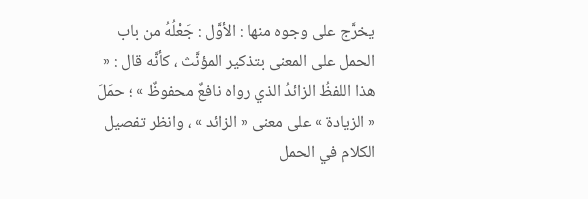يخرَّج على وجوه منها : الأوَّل : جَعْلُهُ من باب الحمل على المعنى بتذكير المؤنَّث ، كأنَّه قال : « هذا اللفظُ الزائدُ الذي رواه نافعٌ محفوظٌ » ؛ حمَلَ « الزيادة » على معنى « الزائد » ، وانظر تفصيل الكلام في الحمل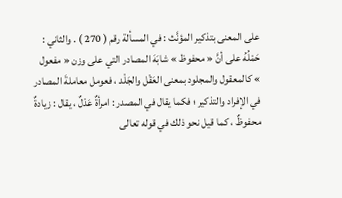على المعنى بتذكير المؤنَّث : في المسألة رقم ( 270 ) . والثاني : حَمْلُهُ على أنَّ « محفوظ » شابَهَ المصادر التي على وزن « مفعول » كالمعقول والمجلود بمعنى العَقْل والجَلْد ، فعومل معاملةَ المصادر في الإفراد والتذكير ؛ فكما يقال في المصدر : امرأةٌ عَدْلٌ ، يقال : زيادةٌ محفوظٌ ، كما قيل نحو ذلك في قوله تعالى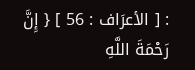: [ الأعرَاف : 56 ] { إِنَّ رَحْمَةَ اللَّهِ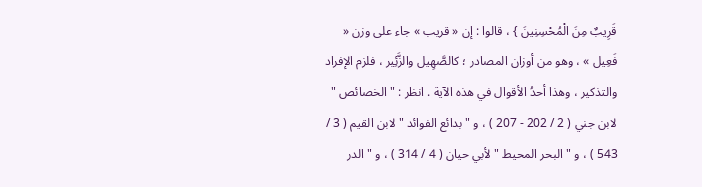قَرِيبٌ مِنَ الْمُحْسِنِينَ } ، قالوا : إن « قريب » جاء على وزن « فَعِيل » ، وهو من أوزان المصادر ؛ كالصَّهِيل والزَّئِير ، فلزم الإفراد والتذكير ، وهذا أحدُ الأقوال في هذه الآية . انظر : " الخصائص " لابن جني ( 2 / 202 - 207 ) ، و " بدائع الفوائد " لابن القيم ( 3 / 543 ) ، و " البحر المحيط " لأبي حيان ( 4 / 314 ) ، و " الدر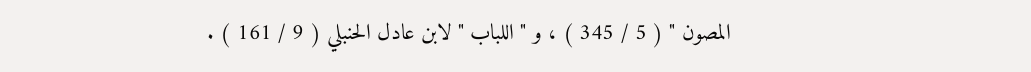المصون " ( 5 / 345 ) ، و " اللباب " لابن عادل الحنبلي ( 9 / 161 ) .